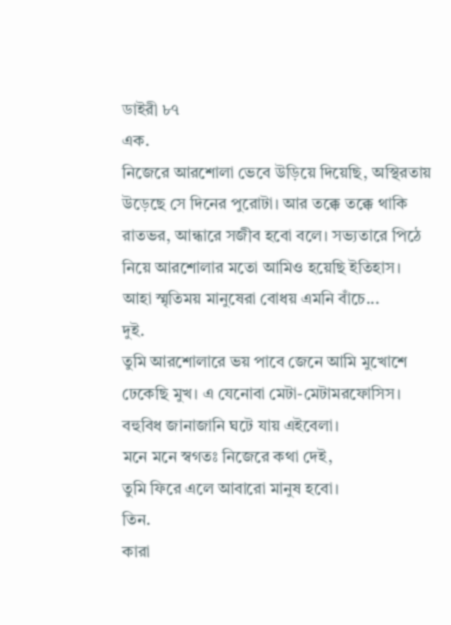ডাইরী ৮৭
এক.
নিজেরে আরশোলা ভেবে উড়িয়ে দিয়েছি, অস্থিরতায় উড়েছে সে দিনের পুরোটা। আর তক্কে তক্কে থাকি রাতভর, আন্ধারে সজীব হবো বলে। সভ্যতারে পিঠে নিয়ে আরশোলার মতো আমিও হয়েছি ইতিহাস।
আহা স্মৃতিময় মানুষেরা বোধয় এমনি বাঁচে...
দুই.
তুমি আরশোলারে ভয় পাবে জেনে আমি মুখোশে ঢেকেছি মুখ। এ যেনোবা মেটা-মেটামরফোসিস। বহুবিধ জানাজানি ঘটে যায় এইবেলা।
মনে মনে স্বগতঃ নিজেরে কথা দেই,
তুমি ফিরে এলে আবারো মানুষ হবো।
তিন.
কারা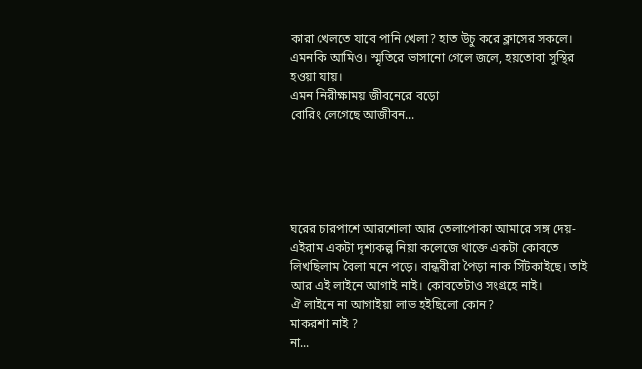কারা খেলতে যাবে পানি খেলা? হাত উচু করে ক্লাসের সকলে। এমনকি আমিও। স্মৃতিরে ভাসানো গেলে জলে, হয়তোবা সুস্থির হওয়া যায়।
এমন নিরীক্ষাময় জীবনেরে বড়ো
বোরিং লেগেছে আজীবন...





ঘরের চারপাশে আরশোলা আর তেলাপোকা আমারে সঙ্গ দেয়- এইরাম একটা দৃশ্যকল্প নিয়া কলেজে থাক্তে একটা কোবতে লিখছিলাম বৈলা মনে পড়ে। বান্ধবীরা পৈড়া নাক সিঁটকাইছে। তাই আর এই লাইনে আগাই নাই। কোবতেটাও সংগ্রহে নাই।
ঐ লাইনে না আগাইয়া লাভ হইছিলো কোন?
মাকরশা নাই ?
না...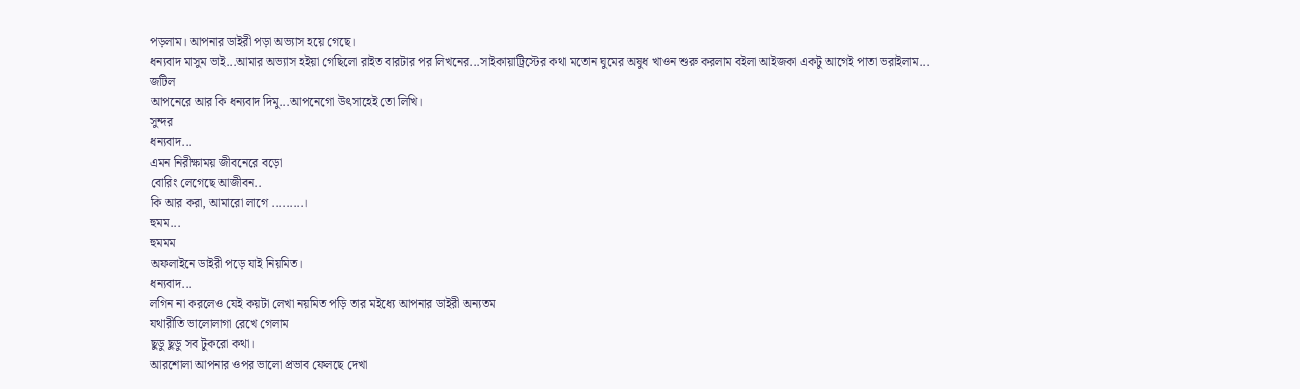পড়লাম। আপনার ডাইরী পড়া অভ্যাস হয়ে গেছে।
ধন্যবাদ মাসুম ভাই...আমার অভ্যাস হইয়া গেছিলো রাইত বারটার পর লিখনের...সাইকায়াট্রিস্টের কথা মতোন ঘুমের অষুধ খাওন শুরু করলাম বইলা আইজকা একটু আগেই পাতা ভরাইলাম...
জটিল
আপনেরে আর কি ধন্যবাদ দিমু...আপনেগো উৎসাহেই তো লিখি।
সুন্দর
ধন্যবাদ...
এমন নিরীক্ষাময় জীবনেরে বড়ো
বোরিং লেগেছে আজীবন..
কি আর করা, আমারো লাগে .........।
হুমম...
হুমমম
অফলাইনে ডাইরী পড়ে যাই নিয়মিত।
ধন্যবাদ...
লগিন না করলেও যেই কয়টা লেখা নয়মিত পড়ি তার মইধ্যে আপনার ডাইরী অন্যতম
যথারীতি ভালোলাগা রেখে গেলাম
ছুডু ছুডু সব টুকরো কথা।
আরশোলা আপনার ওপর ভালো প্রভাব ফেলছে দেখা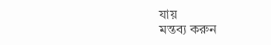যায়
মন্তব্য করুন